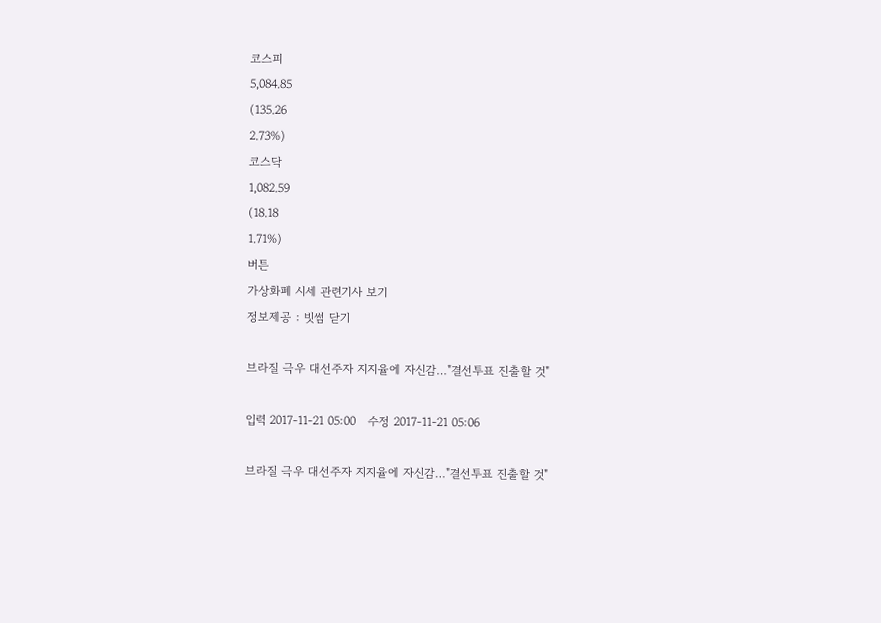코스피
5,084.85
(135.26
2.73%)
코스닥
1,082.59
(18.18
1.71%)
버튼
가상화폐 시세 관련기사 보기
정보제공 : 빗썸 닫기

브라질 극우 대선주자 지지율에 자신감…"결선투표 진출할 것"

입력 2017-11-21 05:00   수정 2017-11-21 05:06

브라질 극우 대선주자 지지율에 자신감…"결선투표 진출할 것"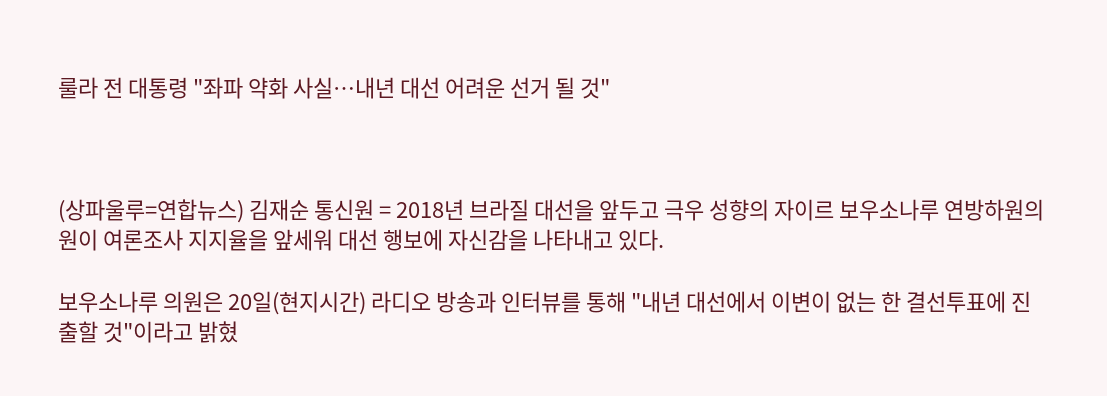룰라 전 대통령 "좌파 약화 사실…내년 대선 어려운 선거 될 것"



(상파울루=연합뉴스) 김재순 통신원 = 2018년 브라질 대선을 앞두고 극우 성향의 자이르 보우소나루 연방하원의원이 여론조사 지지율을 앞세워 대선 행보에 자신감을 나타내고 있다.

보우소나루 의원은 20일(현지시간) 라디오 방송과 인터뷰를 통해 "내년 대선에서 이변이 없는 한 결선투표에 진출할 것"이라고 밝혔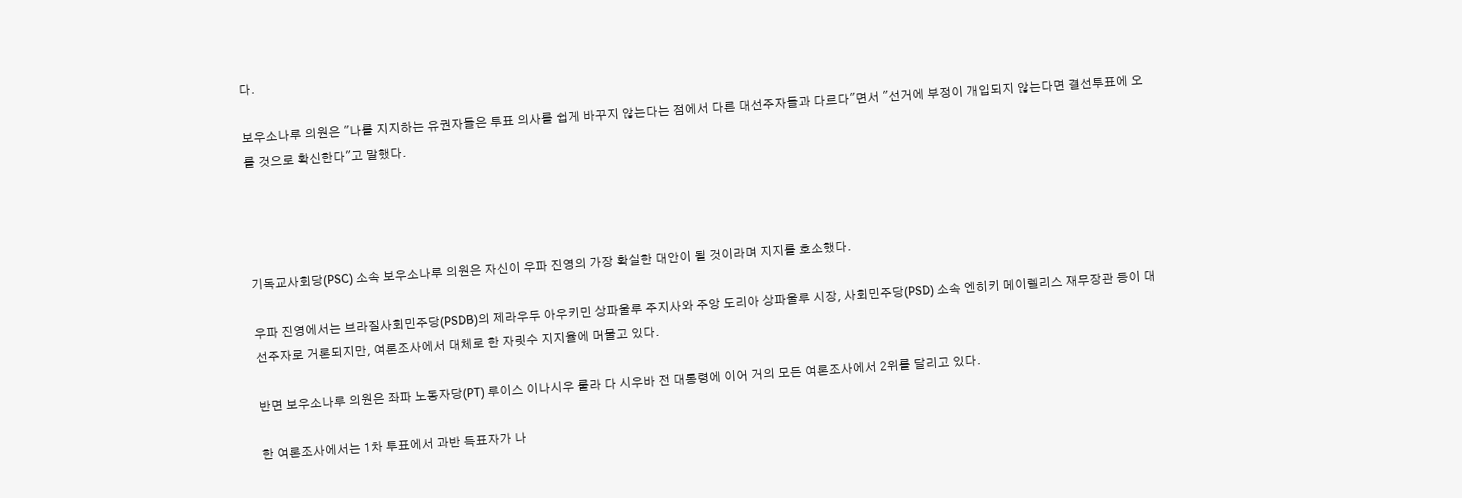다.

보우소나루 의원은 "나를 지지하는 유권자들은 투표 의사를 쉽게 바꾸지 않는다는 점에서 다른 대선주자들과 다르다"면서 "선거에 부정이 개입되지 않는다면 결선투표에 오를 것으로 확신한다"고 말했다.




기독교사회당(PSC) 소속 보우소나루 의원은 자신이 우파 진영의 가장 확실한 대안이 될 것이라며 지지를 호소했다.

우파 진영에서는 브라질사회민주당(PSDB)의 제라우두 아우키민 상파울루 주지사와 주앙 도리아 상파울루 시장, 사회민주당(PSD) 소속 엔히키 메이렐리스 재무장관 등이 대선주자로 거론되지만, 여론조사에서 대체로 한 자릿수 지지율에 머물고 있다.

반면 보우소나루 의원은 좌파 노동자당(PT) 루이스 이나시우 룰라 다 시우바 전 대통령에 이어 거의 모든 여론조사에서 2위를 달리고 있다.

한 여론조사에서는 1차 투표에서 과반 득표자가 나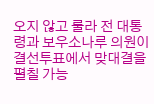오지 않고 룰라 전 대통령과 보우소나루 의원이 결선투표에서 맞대결을 펼칠 가능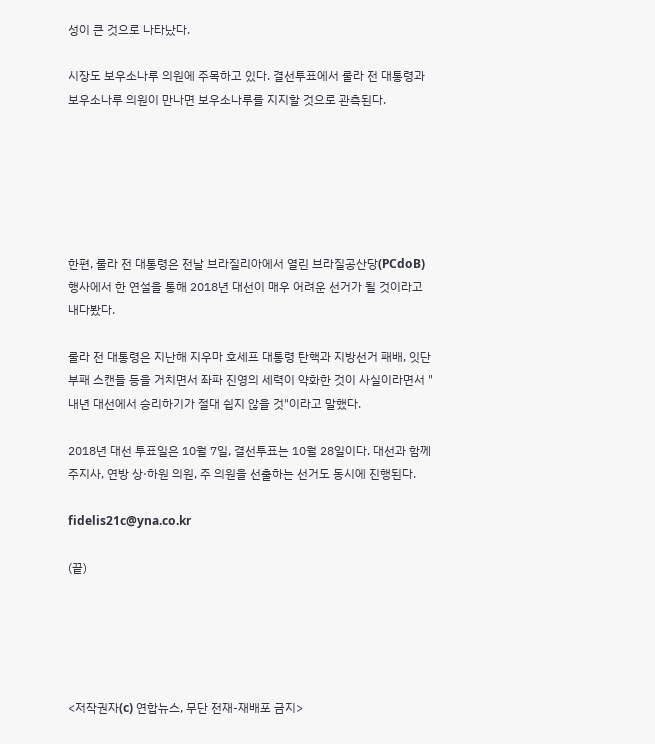성이 큰 것으로 나타났다.

시장도 보우소나루 의원에 주목하고 있다. 결선투표에서 룰라 전 대통령과 보우소나루 의원이 만나면 보우소나루를 지지할 것으로 관측된다.






한편, 룰라 전 대통령은 전날 브라질리아에서 열린 브라질공산당(PCdoB) 행사에서 한 연설을 통해 2018년 대선이 매우 어려운 선거가 될 것이라고 내다봤다.

룰라 전 대통령은 지난해 지우마 호세프 대통령 탄핵과 지방선거 패배, 잇단 부패 스캔들 등을 거치면서 좌파 진영의 세력이 약화한 것이 사실이라면서 "내년 대선에서 승리하기가 절대 쉽지 않을 것"이라고 말했다.

2018년 대선 투표일은 10월 7일, 결선투표는 10월 28일이다. 대선과 함께 주지사, 연방 상·하원 의원, 주 의원을 선출하는 선거도 동시에 진행된다.

fidelis21c@yna.co.kr

(끝)





<저작권자(c) 연합뉴스, 무단 전재-재배포 금지>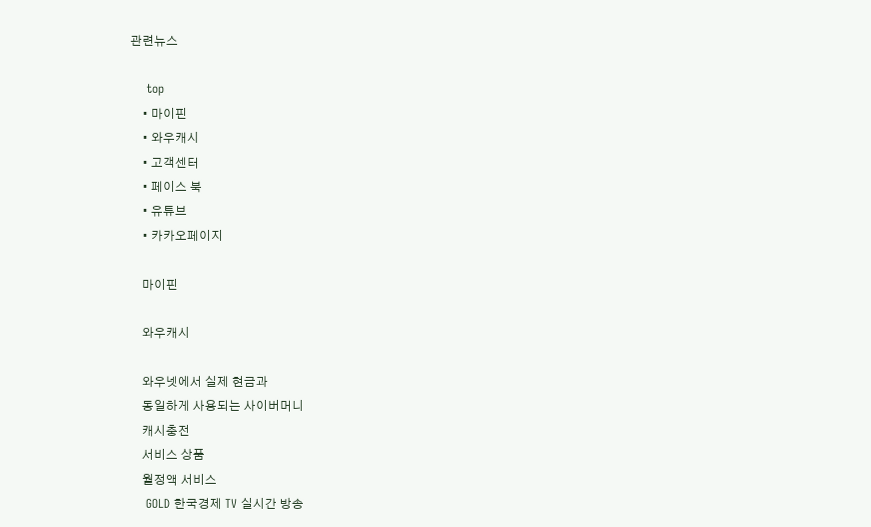관련뉴스

    top
    • 마이핀
    • 와우캐시
    • 고객센터
    • 페이스 북
    • 유튜브
    • 카카오페이지

    마이핀

    와우캐시

    와우넷에서 실제 현금과
    동일하게 사용되는 사이버머니
    캐시충전
    서비스 상품
    월정액 서비스
    GOLD 한국경제 TV 실시간 방송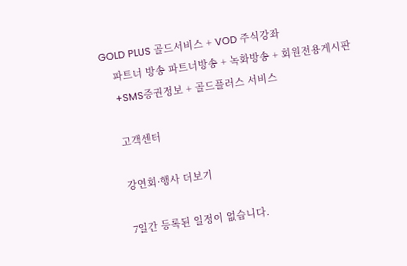GOLD PLUS 골드서비스 + VOD 주식강좌
    파트너 방송 파트너방송 + 녹화방송 + 회원전용게시판
    +SMS증권정보 + 골드플러스 서비스

    고객센터

    강연회·행사 더보기

    7일간 등록된 일정이 없습니다.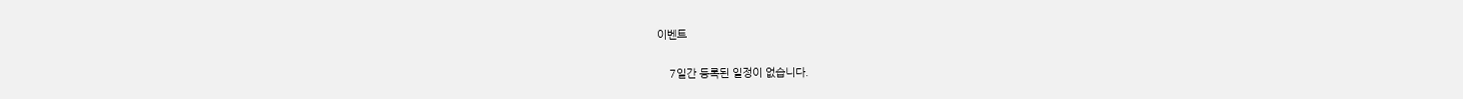이벤트

    7일간 등록된 일정이 없습니다.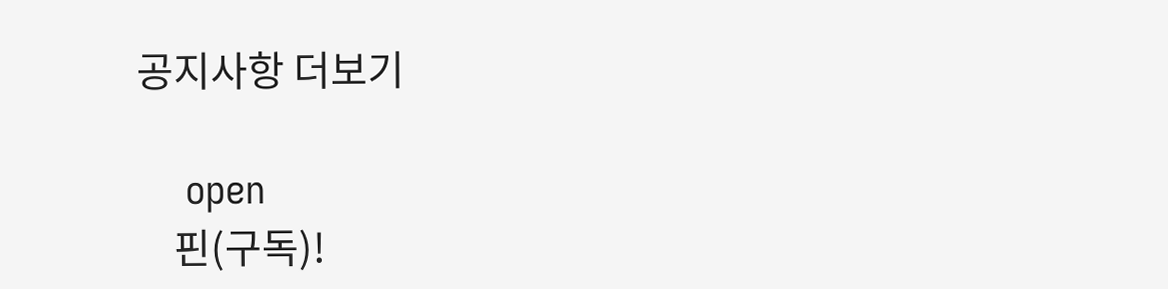공지사항 더보기

    open
    핀(구독)!